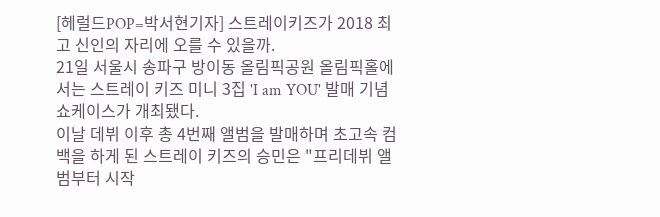[헤럴드POP=박서현기자] 스트레이키즈가 2018 최고 신인의 자리에 오를 수 있을까.
21일 서울시 송파구 방이동 올림픽공원 올림픽홀에서는 스트레이 키즈 미니 3집 'I am YOU' 발매 기념 쇼케이스가 개최됐다.
이날 데뷔 이후 총 4번째 앨범을 발매하며 초고속 컴백을 하게 된 스트레이 키즈의 승민은 "프리데뷔 앨범부터 시작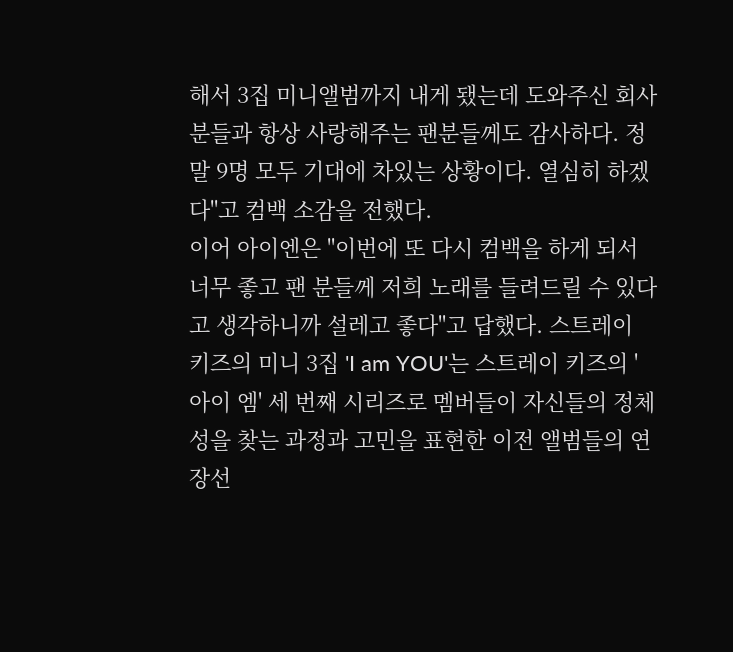해서 3집 미니앨범까지 내게 됐는데 도와주신 회사분들과 항상 사랑해주는 팬분들께도 감사하다. 정말 9명 모두 기대에 차있는 상황이다. 열심히 하겠다"고 컴백 소감을 전했다.
이어 아이엔은 "이번에 또 다시 컴백을 하게 되서 너무 좋고 팬 분들께 저희 노래를 들려드릴 수 있다고 생각하니까 설레고 좋다"고 답했다. 스트레이 키즈의 미니 3집 'I am YOU'는 스트레이 키즈의 '아이 엠' 세 번째 시리즈로 멤버들이 자신들의 정체성을 찾는 과정과 고민을 표현한 이전 앨범들의 연장선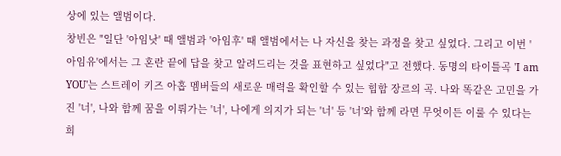상에 있는 앨범이다.
창빈은 "일단 '아임낫' 때 앨범과 '아임후' 때 앨범에서는 나 자신을 찾는 과정을 찾고 싶었다. 그리고 이번 '아임유'에서는 그 혼란 끝에 답을 찾고 알려드리는 것을 표현하고 싶었다"고 전했다. 동명의 타이틀곡 'I am YOU'는 스트레이 키즈 아홉 멤버들의 새로운 매력을 확인할 수 있는 힙합 장르의 곡. 나와 똑같은 고민을 가진 '너', 나와 함께 꿈을 이뤄가는 '너', 나에게 의지가 되는 '너' 등 '너'와 함께 라면 무엇이든 이룰 수 있다는 희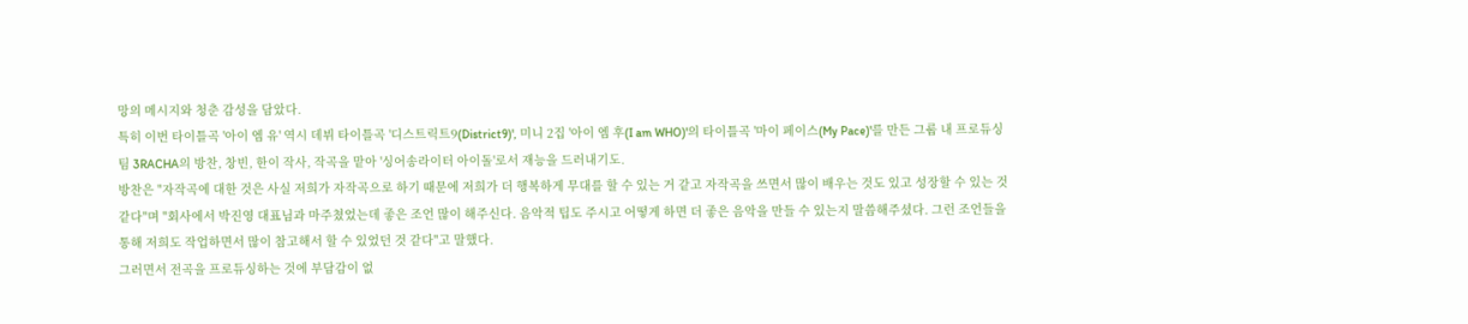망의 메시지와 청춘 감성을 담았다.
특히 이번 타이틀곡 '아이 엠 유' 역시 데뷔 타이틀곡 '디스트릭트9(District9)', 미니 2집 '아이 엠 후(I am WHO)'의 타이틀곡 '마이 페이스(My Pace)'를 만든 그룹 내 프로듀싱팀 3RACHA의 방찬, 창빈, 한이 작사, 작곡을 맡아 '싱어송라이터 아이돌'로서 재능을 드러내기도.
방찬은 "자작곡에 대한 것은 사실 저희가 자작곡으로 하기 때문에 저희가 더 행복하게 무대를 할 수 있는 거 같고 자작곡을 쓰면서 많이 배우는 것도 있고 성장할 수 있는 것 같다"며 "회사에서 박진영 대표님과 마주쳤었는데 좋은 조언 많이 해주신다. 음악적 팁도 주시고 어떻게 하면 더 좋은 음악을 만들 수 있는지 말씀해주셨다. 그런 조언들을 통해 저희도 작업하면서 많이 참고해서 할 수 있었던 것 같다"고 말했다.
그러면서 전곡을 프로듀싱하는 것에 부담감이 없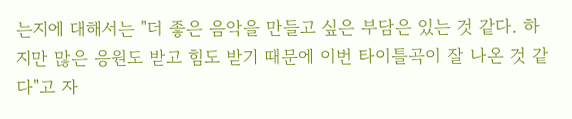는지에 대해서는 "더 좋은 음악을 만들고 싶은 부담은 있는 것 같다. 하지만 많은 응원도 받고 힘도 받기 때문에 이번 타이틀곡이 잘 나온 것 같다"고 자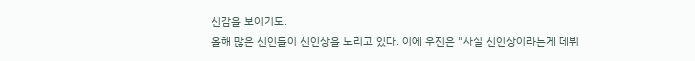신감을 보이기도.
올해 많은 신인들이 신인상을 노리고 있다. 이에 우진은 "사실 신인상이라는게 데뷔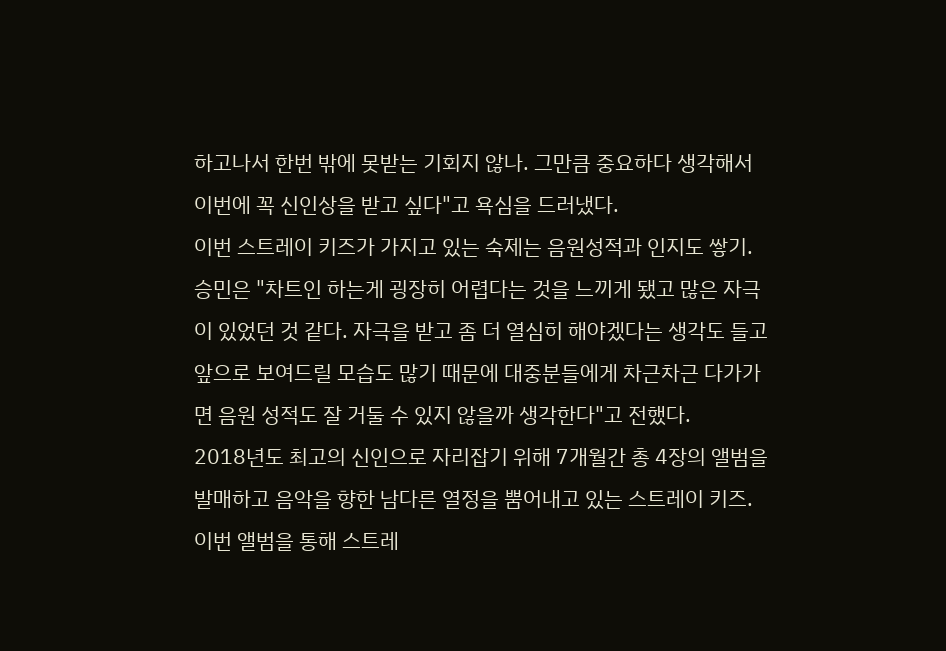하고나서 한번 밖에 못받는 기회지 않나. 그만큼 중요하다 생각해서 이번에 꼭 신인상을 받고 싶다"고 욕심을 드러냈다.
이번 스트레이 키즈가 가지고 있는 숙제는 음원성적과 인지도 쌓기. 승민은 "차트인 하는게 굉장히 어렵다는 것을 느끼게 됐고 많은 자극이 있었던 것 같다. 자극을 받고 좀 더 열심히 해야겠다는 생각도 들고 앞으로 보여드릴 모습도 많기 때문에 대중분들에게 차근차근 다가가면 음원 성적도 잘 거둘 수 있지 않을까 생각한다"고 전했다.
2018년도 최고의 신인으로 자리잡기 위해 7개월간 총 4장의 앨범을 발매하고 음악을 향한 남다른 열정을 뿜어내고 있는 스트레이 키즈. 이번 앨범을 통해 스트레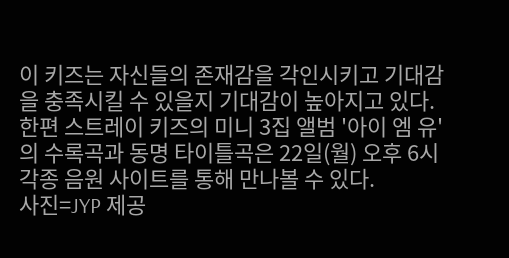이 키즈는 자신들의 존재감을 각인시키고 기대감을 충족시킬 수 있을지 기대감이 높아지고 있다.
한편 스트레이 키즈의 미니 3집 앨범 '아이 엠 유'의 수록곡과 동명 타이틀곡은 22일(월) 오후 6시 각종 음원 사이트를 통해 만나볼 수 있다.
사진=JYP 제공